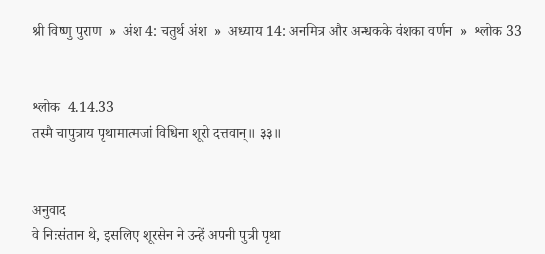श्री विष्णु पुराण  »  अंश 4: चतुर्थ अंश  »  अध्याय 14: अनमित्र और अन्धकके वंशका वर्णन  »  श्लोक 33


श्लोक  4.14.33
तस्मै चापुत्राय पृथामात्मजां विधिना शूरो दत्तवान‍्॥ ३३॥


अनुवाद
वे निःसंतान थे, इसलिए शूरसेन ने उन्हें अपनी पुत्री पृथा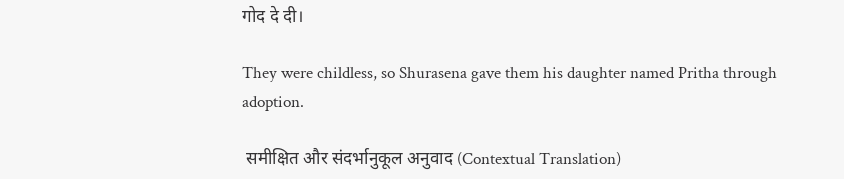गोद दे दी।

They were childless, so Shurasena gave them his daughter named Pritha through adoption.

 समीक्षित और संदर्भानुकूल अनुवाद (Contextual Translation)